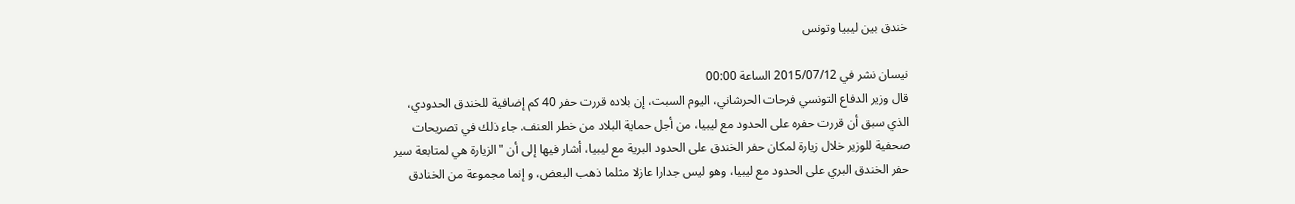خندق بين ليبيا وتونس

نيسان نشر في 2015/07/12 الساعة 00:00
قال وزير الدفاع التونسي فرحات الحرشاني، اليوم السبت، إن بلاده قررت حفر 40 كم إضافية للخندق الحدودي، الذي سبق أن قررت حفره على الحدود مع ليبيا، من أجل حماية البلاد من خطر العنف. جاء ذلك في تصريحات صحفية للوزير خلال زيارة لمكان حفر الخندق على الحدود البرية مع ليبيا، أشار فيها إلى أن "الزيارة هي لمتابعة سير حفر الخندق البري على الحدود مع ليبيا، وهو ليس جدارا عازلا مثلما ذهب البعض، و إنما مجموعة من الخنادق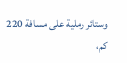وستائر رملية على مسافة 220 كم،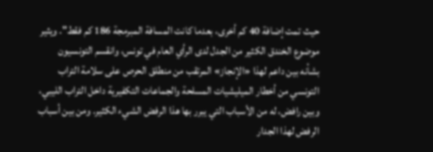حيث تمت إضافة 40 كم أخرى، بعدما كانت المسافة المبرمجة 186 كم فقط". ويثير موضوع الخندق الكثير من الجدل لدى الرأي العام في تونس، وانقسم التونسيون بشأنه بين داعم لهذا «الإنجاز» المرتقب من منطلق الحرص على سلامة التراب التونسي من أخطار الميليشيات المسلحة والجماعات التكفيرية داخل التراب الليبي، وبين رافض، له من الأسباب التي يبرر بها هذا الرفض الشيء الكثير. ومن بين أسباب الرفض لهذا الجدار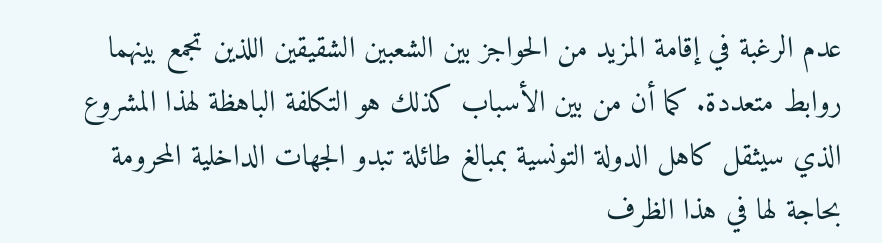عدم الرغبة في إقامة المزيد من الحواجز بين الشعبين الشقيقين اللذين تجمع بينهما روابط متعددة. كما أن من بين الأسباب كذلك هو التكلفة الباهظة لهذا المشروع الذي سيثقل كاهل الدولة التونسية بمبالغ طائلة تبدو الجهات الداخلية المحرومة بحاجة لها في هذا الظرف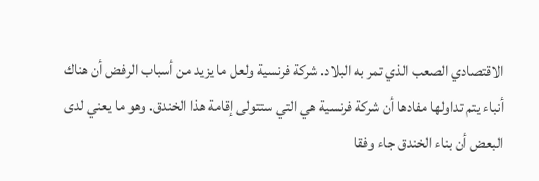الاقتصادي الصعب الذي تمر به البلاد. شركة فرنسية ولعل ما يزيد من أسباب الرفض أن هناك أنباء يتم تداولها مفادها أن شركة فرنسية هي التي ستتولى إقامة هذا الخندق. وهو ما يعني لدى البعض أن بناء الخندق جاء وفقا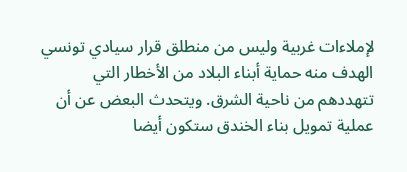لإملاءات غربية وليس من منطلق قرار سيادي تونسي الهدف منه حماية أبناء البلاد من الأخطار التي تتهددهم من ناحية الشرق. ويتحدث البعض عن أن عملية تمويل بناء الخندق ستكون أيضا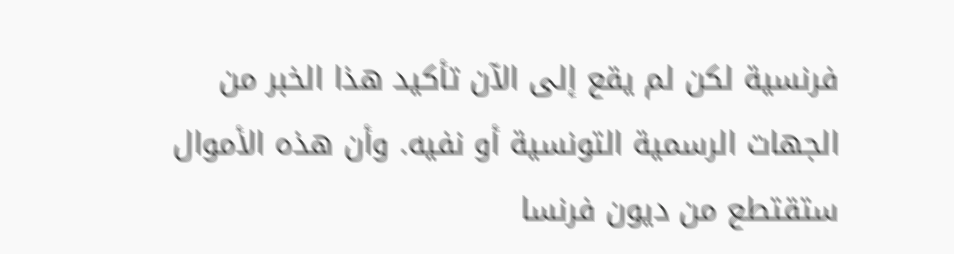فرنسية لكن لم يقع إلى الآن تأكيد هذا الخبر من الجهات الرسمية التونسية أو نفيه. وأن هذه الأموال ستقتطع من ديون فرنسا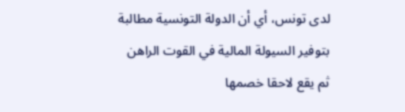لدى تونس، أي أن الدولة التونسية مطالبة بتوفير السيولة المالية في القوت الراهن ثم يقع لاحقا خصمها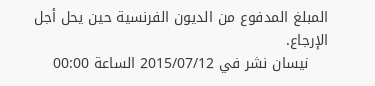المبلغ المدفوع من الديون الفرنسية حين يحل أجل الإرجاع.
    نيسان نشر في 2015/07/12 الساعة 00:00